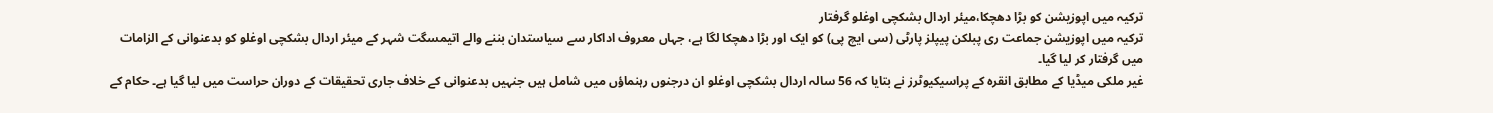ترکیہ میں اپوزیشن کو بڑا دھچکا،میئر اردال بشکچی اوغلو گرفتار
ترکیہ میں اپوزیشن جماعت ری پبلکن پیپلز پارٹی (سی ایچ پی) کو ایک اور بڑا دھچکا لگا ہے، جہاں معروف اداکار سے سیاستدان بننے والے اتیمسگت شہر کے میئر اردال بشکچی اوغلو کو بدعنوانی کے الزامات میں گرفتار کر لیا گیا۔
غیر ملکی میڈیا کے مطابق انقرہ کے پراسیکیوٹرز نے بتایا کہ 56 سالہ اردال بشکچی اوغلو ان درجنوں رہنماؤں میں شامل ہیں جنہیں بدعنوانی کے خلاف جاری تحقیقات کے دوران حراست میں لیا گیا ہے۔ حکام کے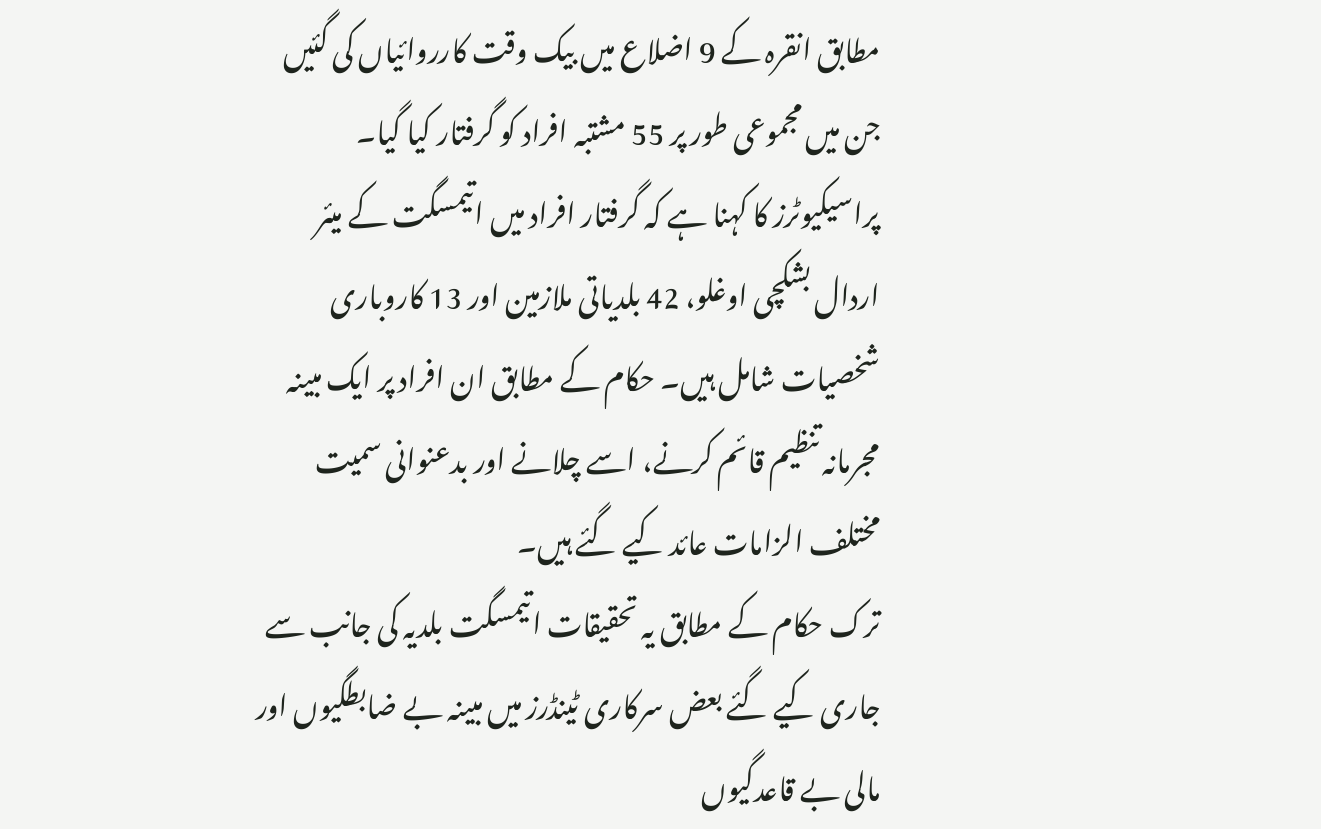مطابق انقرہ کے 9 اضلاع میں بیک وقت کارروائیاں کی گئیں جن میں مجموعی طور پر 55 مشتبہ افراد کو گرفتار کیا گیا۔
پراسیکیوٹرز کا کہنا ہے کہ گرفتار افراد میں اتیمسگت کے میئر اردال بشکچی اوغلو، 42 بلدیاتی ملازمین اور 13 کاروباری شخصیات شامل ہیں۔ حکام کے مطابق ان افراد پر ایک مبینہ مجرمانہ تنظیم قائم کرنے، اسے چلانے اور بدعنوانی سمیت مختلف الزامات عائد کیے گئے ہیں۔
ترک حکام کے مطابق یہ تحقیقات اتیمسگت بلدیہ کی جانب سے جاری کیے گئے بعض سرکاری ٹینڈرز میں مبینہ بے ضابطگیوں اور مالی بے قاعدگیوں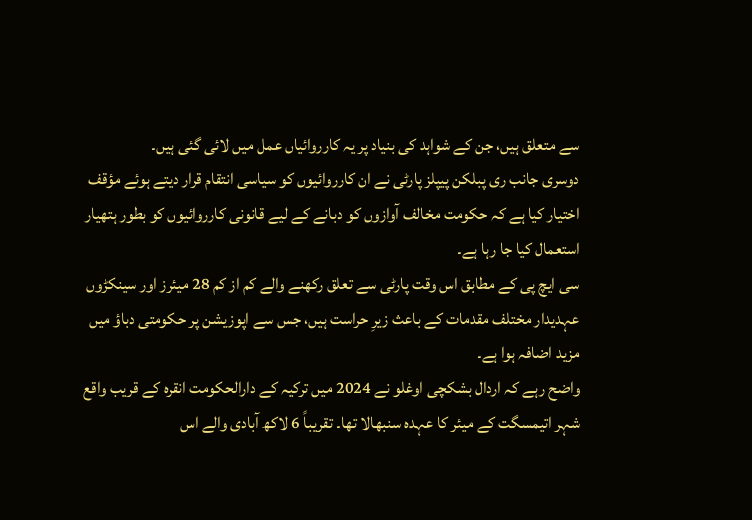سے متعلق ہیں، جن کے شواہد کی بنیاد پر یہ کارروائیاں عمل میں لائی گئی ہیں۔
دوسری جانب ری پبلکن پیپلز پارٹی نے ان کارروائیوں کو سیاسی انتقام قرار دیتے ہوئے مؤقف اختیار کیا ہے کہ حکومت مخالف آوازوں کو دبانے کے لیے قانونی کارروائیوں کو بطور ہتھیار استعمال کیا جا رہا ہے۔
سی ایچ پی کے مطابق اس وقت پارٹی سے تعلق رکھنے والے کم از کم 28 میئرز اور سینکڑوں عہدیدار مختلف مقدمات کے باعث زیرِ حراست ہیں، جس سے اپوزیشن پر حکومتی دباؤ میں مزید اضافہ ہوا ہے۔
واضح رہے کہ اردال بشکچی اوغلو نے 2024 میں ترکیہ کے دارالحکومت انقرہ کے قریب واقع شہر اتیمسگت کے میئر کا عہدہ سنبھالا تھا۔ تقریباً 6 لاکھ آبادی والے اس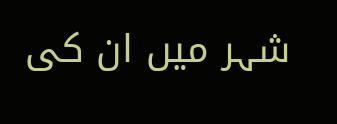شہر میں ان کی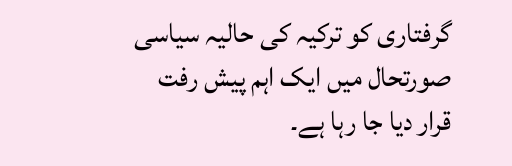گرفتاری کو ترکیہ کی حالیہ سیاسی صورتحال میں ایک اہم پیش رفت قرار دیا جا رہا ہے۔